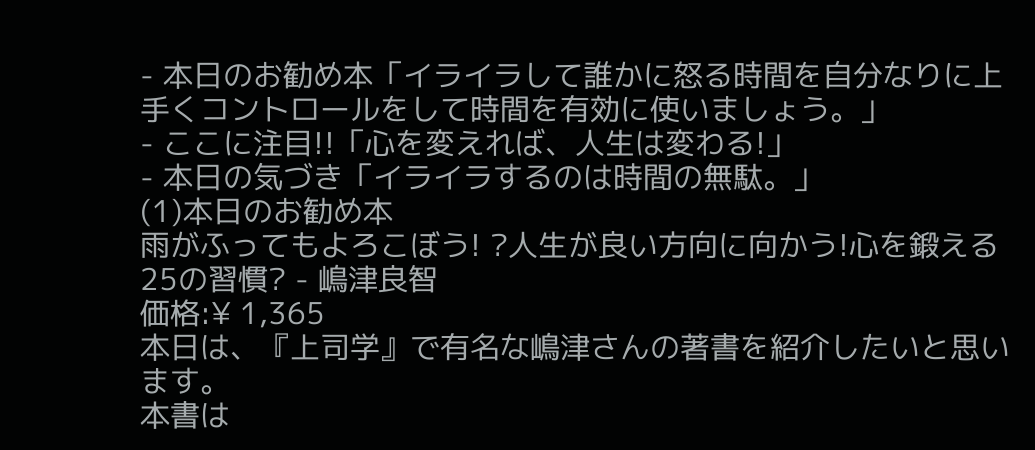- 本日のお勧め本「イライラして誰かに怒る時間を自分なりに上手くコントロールをして時間を有効に使いましょう。」
- ここに注目!!「心を変えれば、人生は変わる!」
- 本日の気づき「イライラするのは時間の無駄。」
(1)本日のお勧め本
雨がふってもよろこぼう! ?人生が良い方向に向かう!心を鍛える25の習慣? - 嶋津良智
価格:¥ 1,365
本日は、『上司学』で有名な嶋津さんの著書を紹介したいと思います。
本書は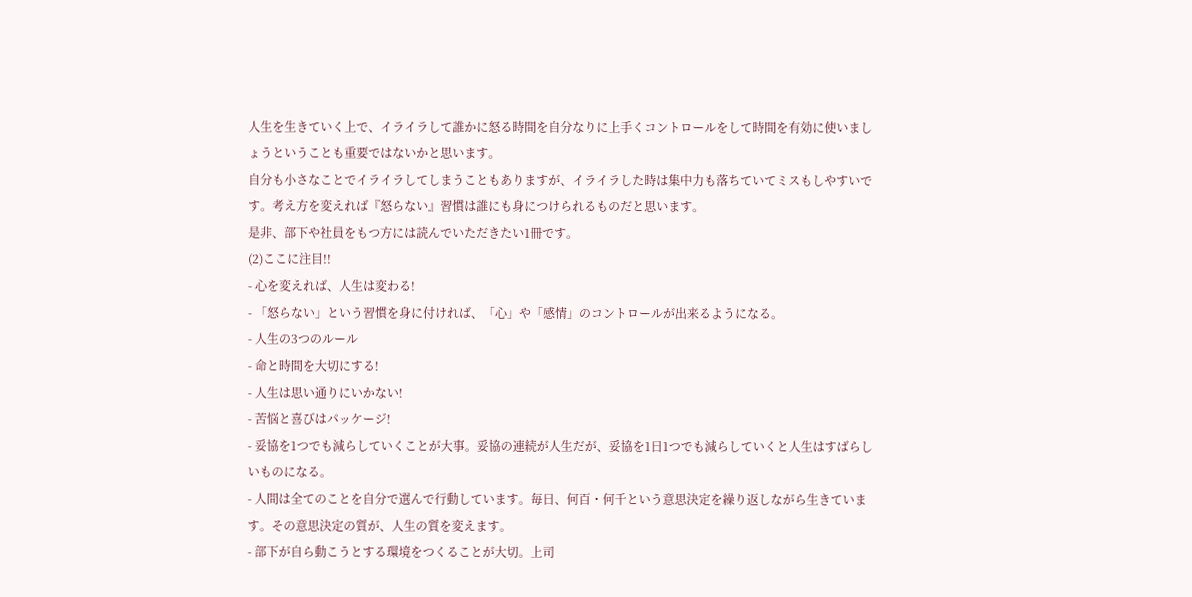人生を生きていく上で、イライラして誰かに怒る時間を自分なりに上手くコントロールをして時間を有効に使いましょうということも重要ではないかと思います。
自分も小さなことでイライラしてしまうこともありますが、イライラした時は集中力も落ちていてミスもしやすいです。考え方を変えれば『怒らない』習慣は誰にも身につけられるものだと思います。
是非、部下や社員をもつ方には読んでいただきたい1冊です。
(2)ここに注目!!
- 心を変えれば、人生は変わる!
- 「怒らない」という習慣を身に付ければ、「心」や「感情」のコントロールが出来るようになる。
- 人生の3つのルール
- 命と時間を大切にする!
- 人生は思い通りにいかない!
- 苦悩と喜びはパッケージ!
- 妥協を1つでも減らしていくことが大事。妥協の連続が人生だが、妥協を1日1つでも減らしていくと人生はすばらしいものになる。
- 人間は全てのことを自分で選んで行動しています。毎日、何百・何千という意思決定を繰り返しながら生きています。その意思決定の質が、人生の質を変えます。
- 部下が自ら動こうとする環境をつくることが大切。上司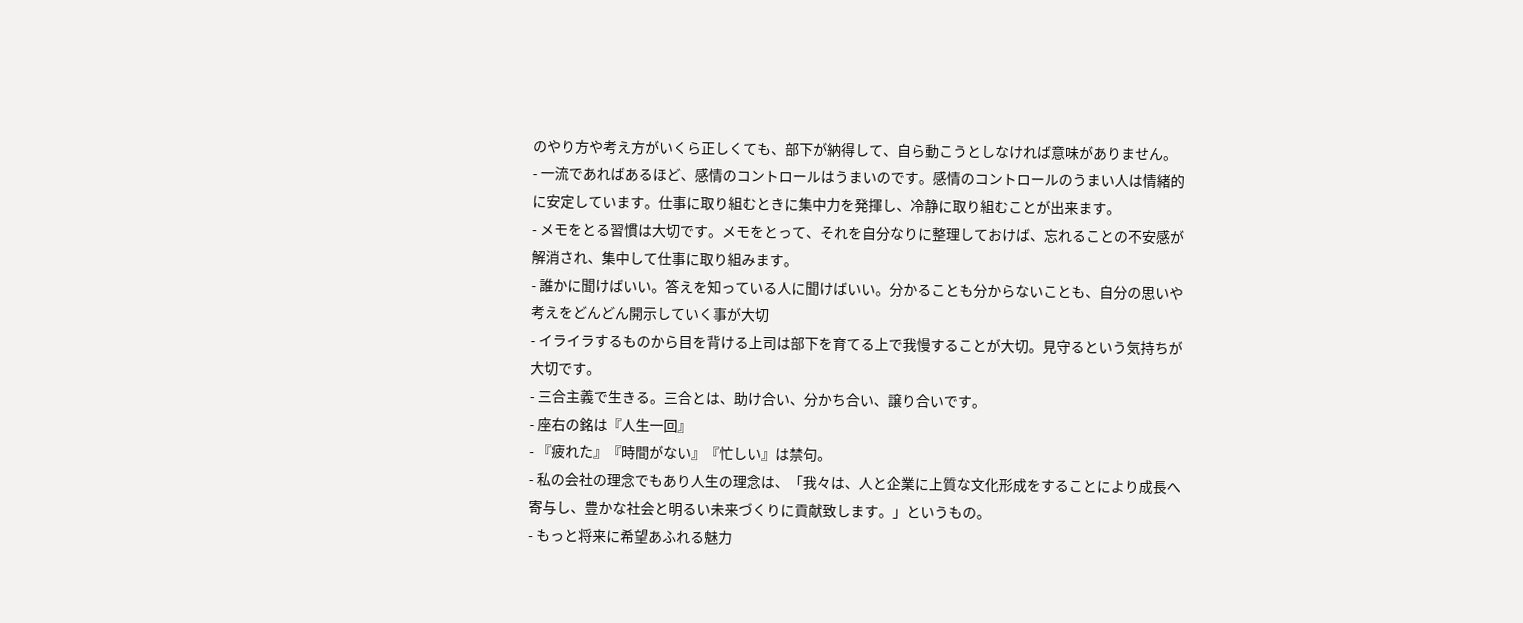のやり方や考え方がいくら正しくても、部下が納得して、自ら動こうとしなければ意味がありません。
- 一流であればあるほど、感情のコントロールはうまいのです。感情のコントロールのうまい人は情緒的に安定しています。仕事に取り組むときに集中力を発揮し、冷静に取り組むことが出来ます。
- メモをとる習慣は大切です。メモをとって、それを自分なりに整理しておけば、忘れることの不安感が解消され、集中して仕事に取り組みます。
- 誰かに聞けばいい。答えを知っている人に聞けばいい。分かることも分からないことも、自分の思いや考えをどんどん開示していく事が大切
- イライラするものから目を背ける上司は部下を育てる上で我慢することが大切。見守るという気持ちが大切です。
- 三合主義で生きる。三合とは、助け合い、分かち合い、譲り合いです。
- 座右の銘は『人生一回』
- 『疲れた』『時間がない』『忙しい』は禁句。
- 私の会社の理念でもあり人生の理念は、「我々は、人と企業に上質な文化形成をすることにより成長へ寄与し、豊かな社会と明るい未来づくりに貢献致します。」というもの。
- もっと将来に希望あふれる魅力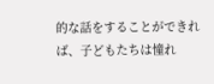的な話をすることができれば、子どもたちは憧れ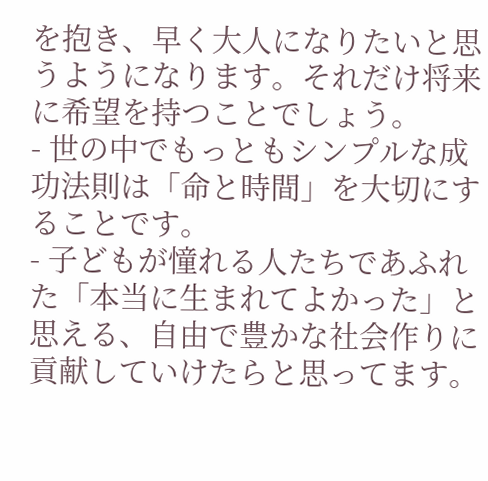を抱き、早く大人になりたいと思うようになります。それだけ将来に希望を持つことでしょう。
- 世の中でもっともシンプルな成功法則は「命と時間」を大切にすることです。
- 子どもが憧れる人たちであふれた「本当に生まれてよかった」と思える、自由で豊かな社会作りに貢献していけたらと思ってます。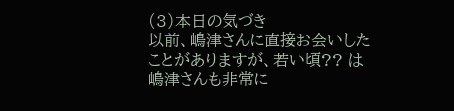(3)本日の気づき
以前、嶋津さんに直接お会いしたことがありますが、若い頃?? は嶋津さんも非常に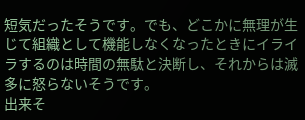短気だったそうです。でも、どこかに無理が生じて組織として機能しなくなったときにイライラするのは時間の無駄と決断し、それからは滅多に怒らないそうです。
出来そ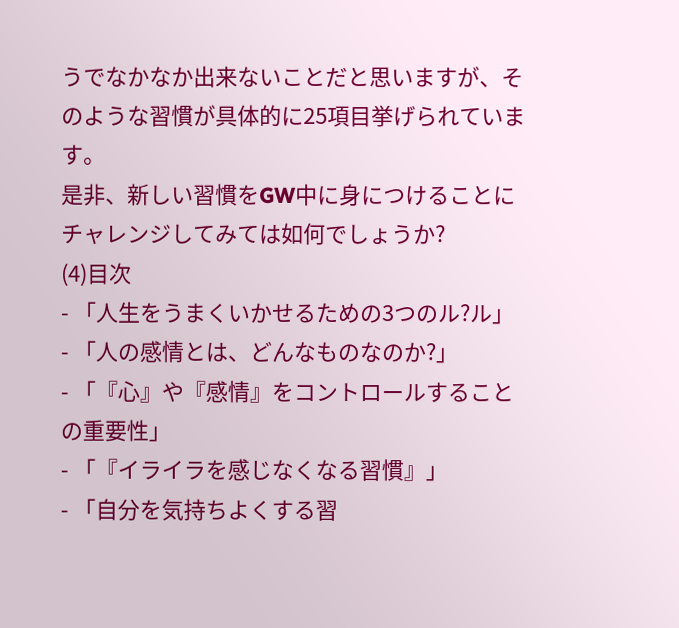うでなかなか出来ないことだと思いますが、そのような習慣が具体的に25項目挙げられています。
是非、新しい習慣をGW中に身につけることにチャレンジしてみては如何でしょうか?
(4)目次
- 「人生をうまくいかせるための3つのル?ル」
- 「人の感情とは、どんなものなのか?」
- 「『心』や『感情』をコントロールすることの重要性」
- 「『イライラを感じなくなる習慣』」
- 「自分を気持ちよくする習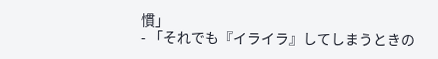慣」
- 「それでも『イライラ』してしまうときの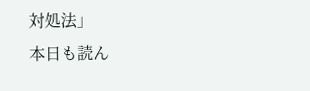対処法」
本日も読ん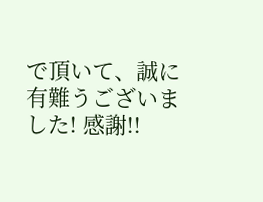で頂いて、誠に有難うございました! 感謝!!